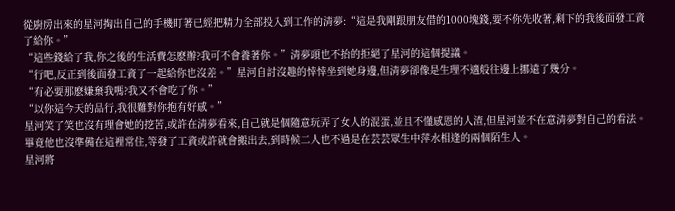從廚房出來的星河掏出自己的手機盯著已經把精力全部投入到工作的清夢:“這是我剛跟朋友借的1000塊錢,要不你先收著,剩下的我後面發工資了給你。”
“這些錢給了我,你之後的生活費怎麽辦?我可不會養著你。”清夢頭也不抬的拒絕了星河的這個提議。
“行吧,反正到後面發工資了一起給你也沒差。”星河自討沒趣的悻悻坐到她身邊,但清夢卻像是生理不適般往邊上挪遠了幾分。
“有必要那麽嫌棄我嗎?我又不會吃了你。”
“以你這今天的品行,我很難對你抱有好感。”
星河笑了笑也沒有理會她的挖苦,或許在清夢看來,自己就是個隨意玩弄了女人的混蛋,並且不懂感恩的人渣,但星河並不在意清夢對自己的看法。
畢竟他也沒準備在這裡常住,等發了工資或許就會搬出去,到時候二人也不過是在芸芸眾生中萍水相逢的兩個陌生人。
星河將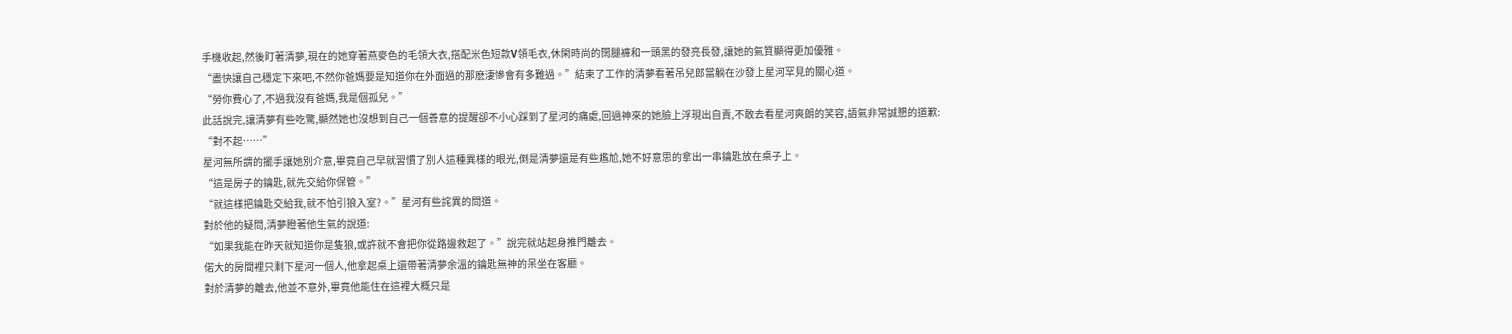手機收起,然後盯著清夢,現在的她穿著燕麥色的毛領大衣,搭配米色短款V領毛衣,休閑時尚的闊腿褲和一頭黑的發亮長發,讓她的氣質顯得更加優雅。
“盡快讓自己穩定下來吧,不然你爸媽要是知道你在外面過的那麽淒慘會有多難過。”結束了工作的清夢看著吊兒郎當躺在沙發上星河罕見的關心道。
“勞你費心了,不過我沒有爸媽,我是個孤兒。”
此話說完,讓清夢有些吃驚,顯然她也沒想到自己一個善意的提醒卻不小心踩到了星河的痛處,回過神來的她臉上浮現出自責,不敢去看星河爽朗的笑容,語氣非常誠懇的道歉:
“對不起……”
星河無所謂的擺手讓她別介意,畢竟自己早就習慣了別人這種異樣的眼光,倒是清夢還是有些尷尬,她不好意思的拿出一串鑰匙放在桌子上。
“這是房子的鑰匙,就先交給你保管。”
“就這樣把鑰匙交給我,就不怕引狼入室?。”星河有些詫異的問道。
對於他的疑問,清夢瞪著他生氣的說道:
“如果我能在昨天就知道你是隻狼,或許就不會把你從路邊救起了。”說完就站起身推門離去。
偌大的房間裡只剩下星河一個人,他拿起桌上還帶著清夢余溫的鑰匙無神的呆坐在客廳。
對於清夢的離去,他並不意外,畢竟他能住在這裡大概只是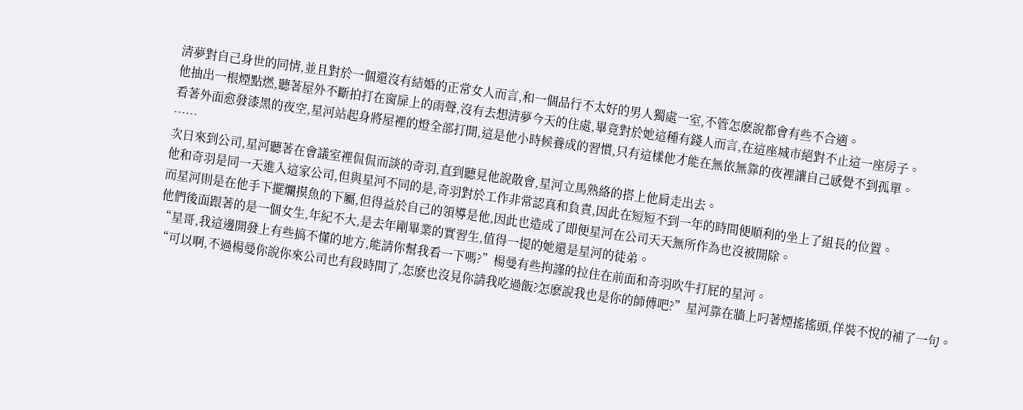清夢對自己身世的同情,並且對於一個還沒有結婚的正常女人而言,和一個品行不太好的男人獨處一室,不管怎麽說都會有些不合適。
他抽出一根煙點燃,聽著屋外不斷拍打在窗扉上的雨聲,沒有去想清夢今天的住處,畢竟對於她這種有錢人而言,在這座城市絕對不止這一座房子。
看著外面愈發漆黑的夜空,星河站起身將屋裡的燈全部打開,這是他小時候養成的習慣,只有這樣他才能在無依無靠的夜裡讓自己感覺不到孤單。
……
次日來到公司,星河聽著在會議室裡侃侃而談的奇羽,直到聽見他說散會,星河立馬熟絡的搭上他肩走出去。
他和奇羽是同一天進入這家公司,但與星河不同的是,奇羽對於工作非常認真和負責,因此在短短不到一年的時間便順利的坐上了組長的位置。
而星河則是在他手下擺爛摸魚的下屬,但得益於自己的領導是他,因此也造成了即便星河在公司天天無所作為也沒被開除。
他們後面跟著的是一個女生,年紀不大,是去年剛畢業的實習生,值得一提的她還是星河的徒弟。
“星哥,我這邊開發上有些搞不懂的地方,能請你幫我看一下嗎?”楊曼有些拘謹的拉住在前面和奇羽吹牛打屁的星河。
“可以啊,不過楊曼你說你來公司也有段時間了,怎麽也沒見你請我吃過飯?怎麽說我也是你的師傅吧?”星河靠在牆上叼著煙搖搖頭,佯裝不悅的補了一句。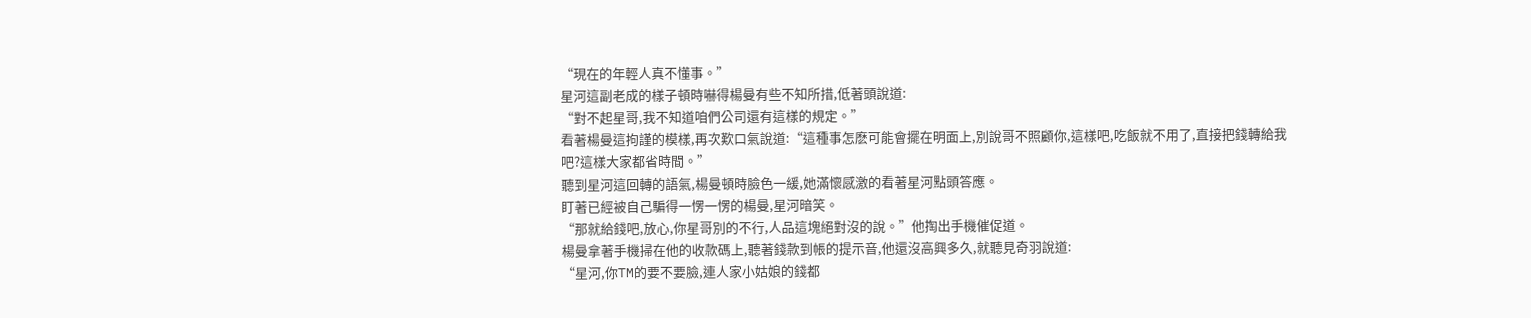“現在的年輕人真不懂事。”
星河這副老成的樣子頓時嚇得楊曼有些不知所措,低著頭說道:
“對不起星哥,我不知道咱們公司還有這樣的規定。”
看著楊曼這拘謹的模樣,再次歎口氣說道:“這種事怎麽可能會擺在明面上,別說哥不照顧你,這樣吧,吃飯就不用了,直接把錢轉給我吧?這樣大家都省時間。”
聽到星河這回轉的語氣,楊曼頓時臉色一緩,她滿懷感激的看著星河點頭答應。
盯著已經被自己騙得一愣一愣的楊曼,星河暗笑。
“那就給錢吧,放心,你星哥別的不行,人品這塊絕對沒的說。”他掏出手機催促道。
楊曼拿著手機掃在他的收款碼上,聽著錢款到帳的提示音,他還沒高興多久,就聽見奇羽說道:
“星河,你TM的要不要臉,連人家小姑娘的錢都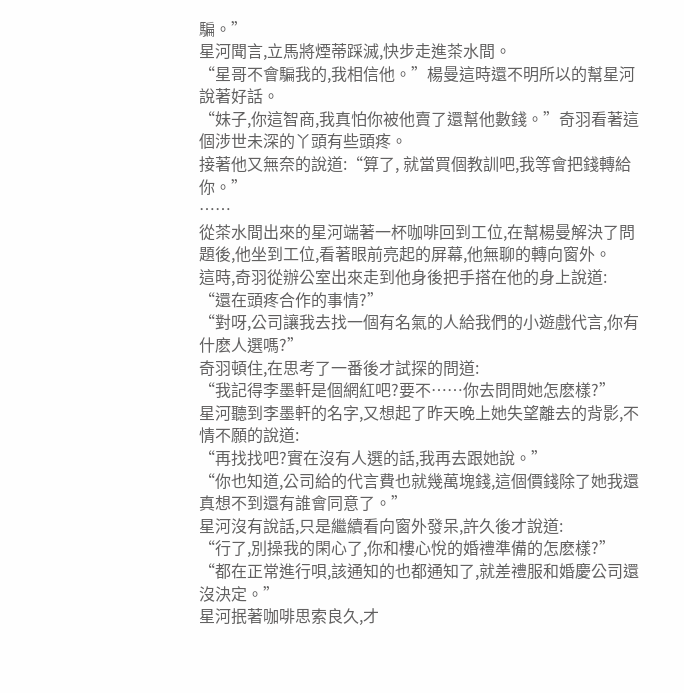騙。”
星河聞言,立馬將煙蒂踩滅,快步走進茶水間。
“星哥不會騙我的,我相信他。”楊曼這時還不明所以的幫星河說著好話。
“妹子,你這智商,我真怕你被他賣了還幫他數錢。”奇羽看著這個涉世未深的丫頭有些頭疼。
接著他又無奈的說道:“算了, 就當買個教訓吧,我等會把錢轉給你。”
……
從茶水間出來的星河端著一杯咖啡回到工位,在幫楊曼解決了問題後,他坐到工位,看著眼前亮起的屏幕,他無聊的轉向窗外。
這時,奇羽從辦公室出來走到他身後把手搭在他的身上說道:
“還在頭疼合作的事情?”
“對呀,公司讓我去找一個有名氣的人給我們的小遊戲代言,你有什麽人選嗎?”
奇羽頓住,在思考了一番後才試探的問道:
“我記得李墨軒是個網紅吧?要不……你去問問她怎麽樣?”
星河聽到李墨軒的名字,又想起了昨天晚上她失望離去的背影,不情不願的說道:
“再找找吧?實在沒有人選的話,我再去跟她說。”
“你也知道,公司給的代言費也就幾萬塊錢,這個價錢除了她我還真想不到還有誰會同意了。”
星河沒有說話,只是繼續看向窗外發呆,許久後才說道:
“行了,別操我的閑心了,你和樓心悅的婚禮準備的怎麽樣?”
“都在正常進行唄,該通知的也都通知了,就差禮服和婚慶公司還沒決定。”
星河抿著咖啡思索良久,才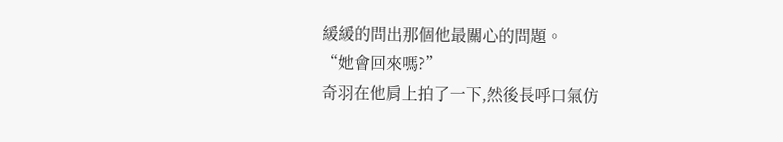緩緩的問出那個他最關心的問題。
“她會回來嗎?”
奇羽在他肩上拍了一下,然後長呼口氣仿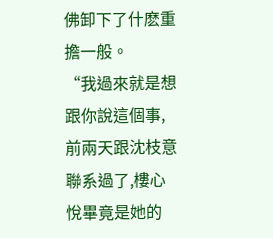佛卸下了什麽重擔一般。
“我過來就是想跟你說這個事,前兩天跟沈枝意聯系過了,樓心悅畢竟是她的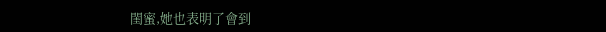閨蜜,她也表明了會到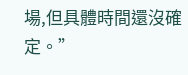場,但具體時間還沒確定。”